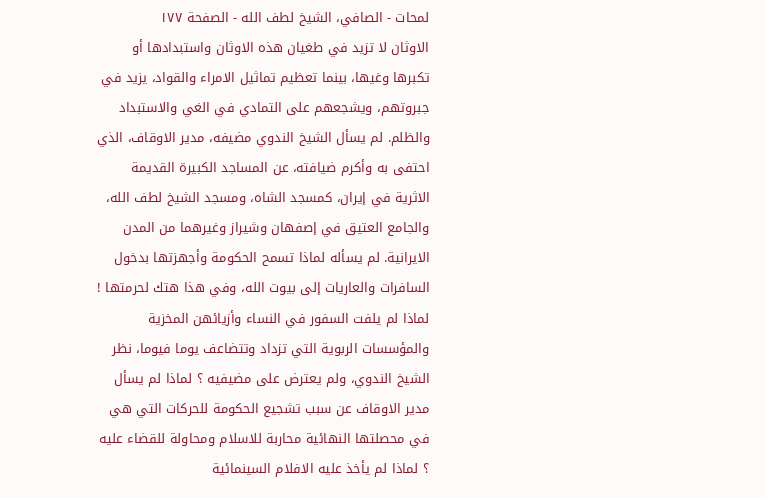لمحات - الصافي، الشيخ لطف الله - الصفحة ١٧٧
الاوثان لا تزيد في طغيان هذه الاوثان واستبدادها أو تكبرها وغيها، بينما تعظيم تماثيل الامراء والقواد، يزيد في جبروتهم، ويشجعهم على التمادي في الغي والاستبداد والظلم. لم يسأل الشيخ الندوي مضيفه، مدير الاوقاف، الذي احتفى به وأكرم ضيافته، عن المساجد الكبيرة القديمة الاثرية في إيران، كمسجد الشاه، ومسجد الشيخ لطف الله، والجامع العتيق في إصفهان وشيراز وغيرهما من المدن الايرانية. لم يسأله لماذا تسمح الحكومة وأجهزتها بدخول السافرات والعاريات إلى بيوت الله، وفي هذا هتك لحرمتها ! لماذا لم يلفت السفور في النساء وأزيائهن المخزية والمؤسسات الربوية التي تزداد وتتضاعف يوما فيوما، نظر الشيخ الندوي، ولم يعترض على مضيفيه ؟ لماذا لم يسأل مدير الاوقاف عن سبب تشجيع الحكومة للحركات التي هي في محصلتها النهائية محاربة للاسلام ومحاولة للقضاء عليه ؟ لماذا لم يأخذ عليه الافلام السينمائية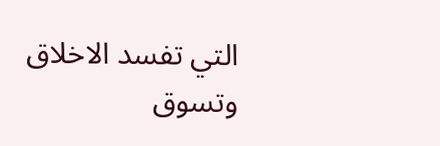التي تفسد الاخلاق وتسوق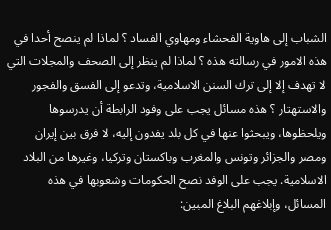الشباب إلى هاوية الفحشاء ومهاوي الفساد ؟ لماذا لم ينصح أحدا في هذه الامور في رسالته هذه ؟ لماذا لم ينظر إلى الصحف والمجلات التي لا تهدف إلا إلى ترك السنن الاسلامية، وتدعو إلى الفسق والفجور والاستهتار ؟ هذه مسائل يجب على وفود الرابطة أن يدرسوها ويلحظوها، ويبحثوا عنها في كل بلد يفدون إليه، لا فرق بين إيران ومصر والجزائر وتونس والمغرب وباكستان وتركيا، وغيرها من البلاد الاسلامية. يجب على الوفد نصح الحكومات وشعوبها في هذه المسائل، وإبلاغهم البلاغ المبين: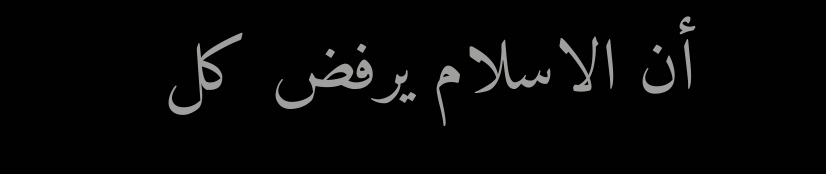أن الاسلام يرفض كل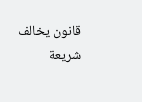قانون يخالف شريعة